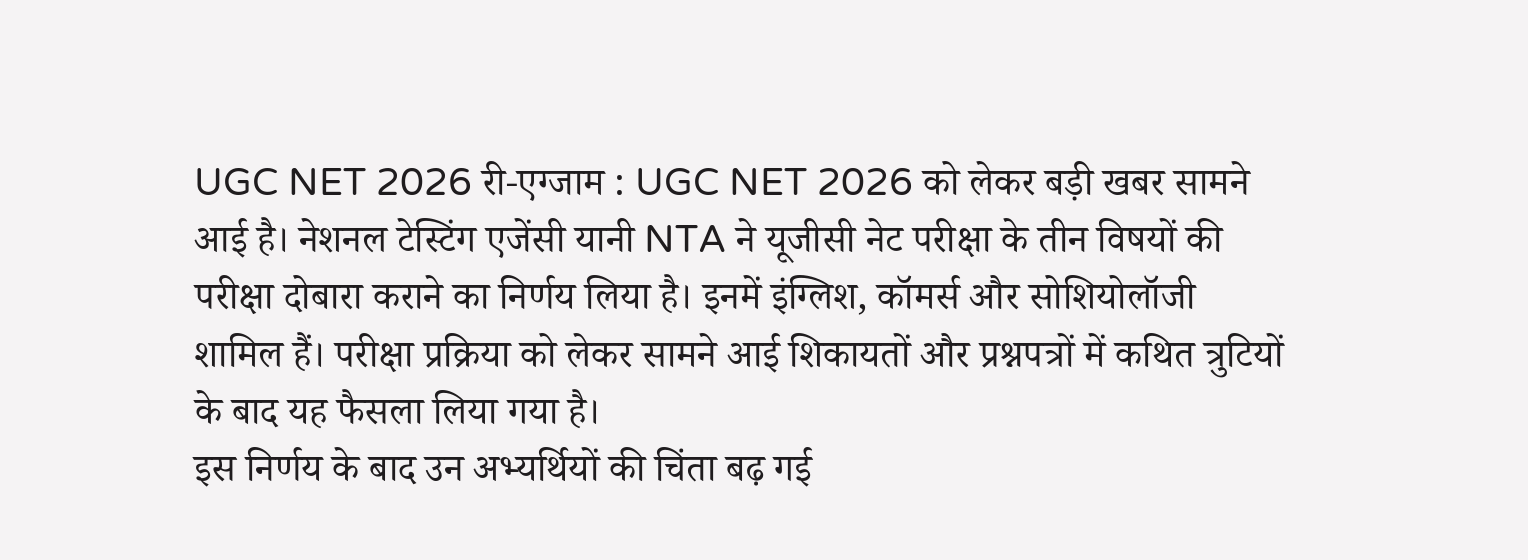UGC NET 2026 री-एग्जाम : UGC NET 2026 को लेकर बड़ी खबर सामने आई है। नेशनल टेस्टिंग एजेंसी यानी NTA ने यूजीसी नेट परीक्षा के तीन विषयों की परीक्षा दोबारा कराने का निर्णय लिया है। इनमें इंग्लिश, कॉमर्स और सोशियोलॉजी शामिल हैं। परीक्षा प्रक्रिया को लेकर सामने आई शिकायतों और प्रश्नपत्रों में कथित त्रुटियों के बाद यह फैसला लिया गया है।
इस निर्णय के बाद उन अभ्यर्थियों की चिंता बढ़ गई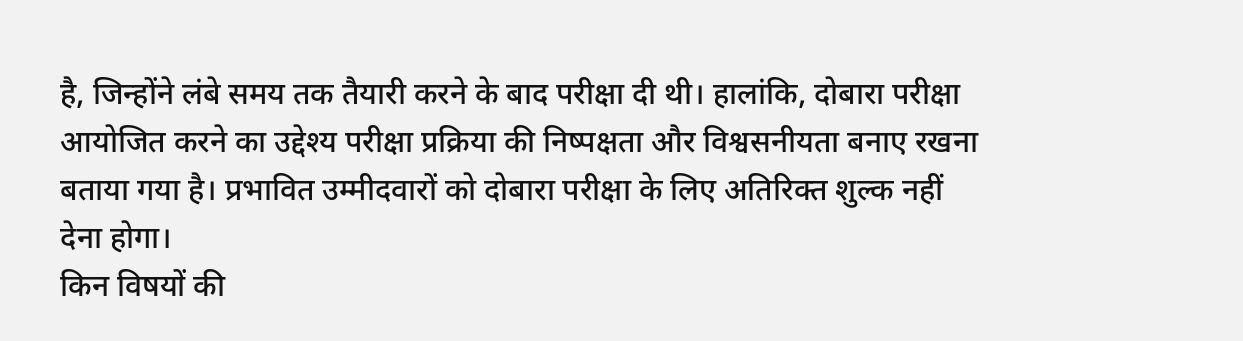है, जिन्होंने लंबे समय तक तैयारी करने के बाद परीक्षा दी थी। हालांकि, दोबारा परीक्षा आयोजित करने का उद्देश्य परीक्षा प्रक्रिया की निष्पक्षता और विश्वसनीयता बनाए रखना बताया गया है। प्रभावित उम्मीदवारों को दोबारा परीक्षा के लिए अतिरिक्त शुल्क नहीं देना होगा।
किन विषयों की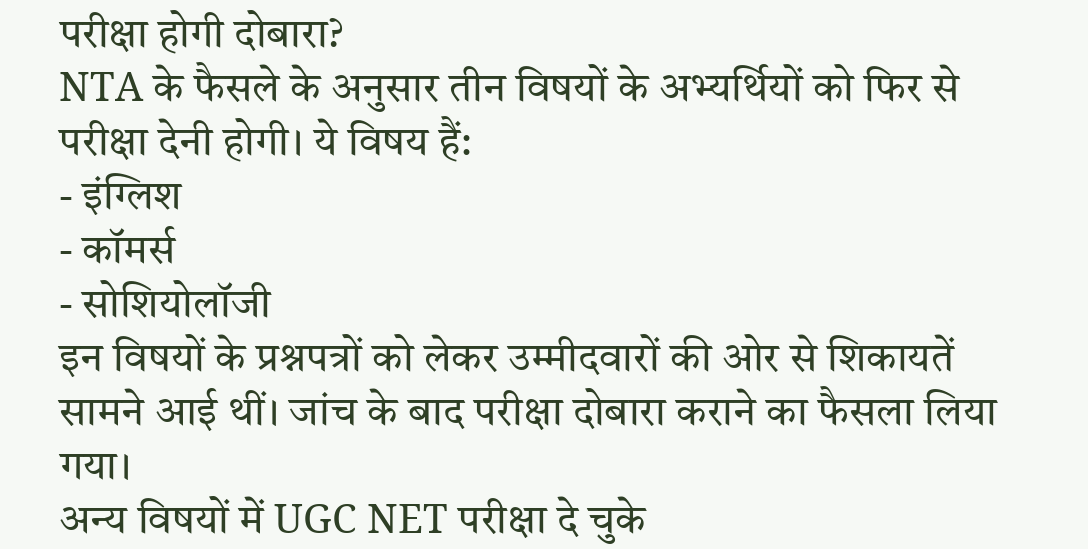परीक्षा होगी दोबारा?
NTA के फैसले के अनुसार तीन विषयों के अभ्यर्थियों को फिर से परीक्षा देनी होगी। ये विषय हैं:
- इंग्लिश
- कॉमर्स
- सोशियोलॉजी
इन विषयों के प्रश्नपत्रों को लेकर उम्मीदवारों की ओर से शिकायतें सामने आई थीं। जांच के बाद परीक्षा दोबारा कराने का फैसला लिया गया।
अन्य विषयों में UGC NET परीक्षा दे चुके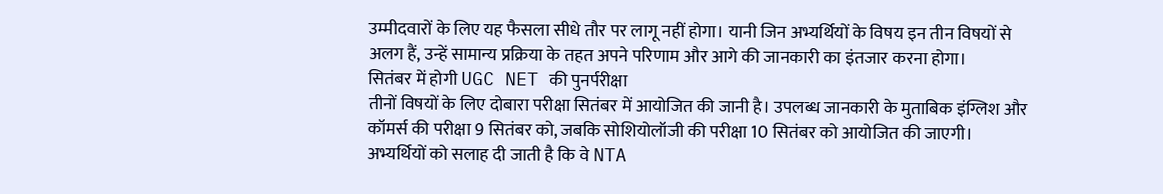उम्मीदवारों के लिए यह फैसला सीधे तौर पर लागू नहीं होगा। यानी जिन अभ्यर्थियों के विषय इन तीन विषयों से अलग हैं, उन्हें सामान्य प्रक्रिया के तहत अपने परिणाम और आगे की जानकारी का इंतजार करना होगा।
सितंबर में होगी UGC NET की पुनर्परीक्षा
तीनों विषयों के लिए दोबारा परीक्षा सितंबर में आयोजित की जानी है। उपलब्ध जानकारी के मुताबिक इंग्लिश और कॉमर्स की परीक्षा 9 सितंबर को, जबकि सोशियोलॉजी की परीक्षा 10 सितंबर को आयोजित की जाएगी।
अभ्यर्थियों को सलाह दी जाती है कि वे NTA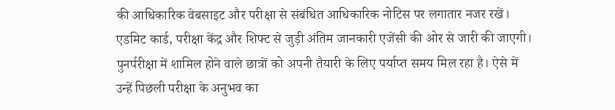की आधिकारिक वेबसाइट और परीक्षा से संबंधित आधिकारिक नोटिस पर लगातार नजर रखें। एडमिट कार्ड, परीक्षा केंद्र और शिफ्ट से जुड़ी अंतिम जानकारी एजेंसी की ओर से जारी की जाएगी।
पुनर्परीक्षा में शामिल होने वाले छात्रों को अपनी तैयारी के लिए पर्याप्त समय मिल रहा है। ऐसे में उन्हें पिछली परीक्षा के अनुभव का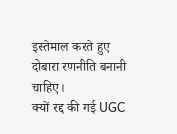इस्तेमाल करते हुए दोबारा रणनीति बनानी चाहिए।
क्यों रद्द की गई UGC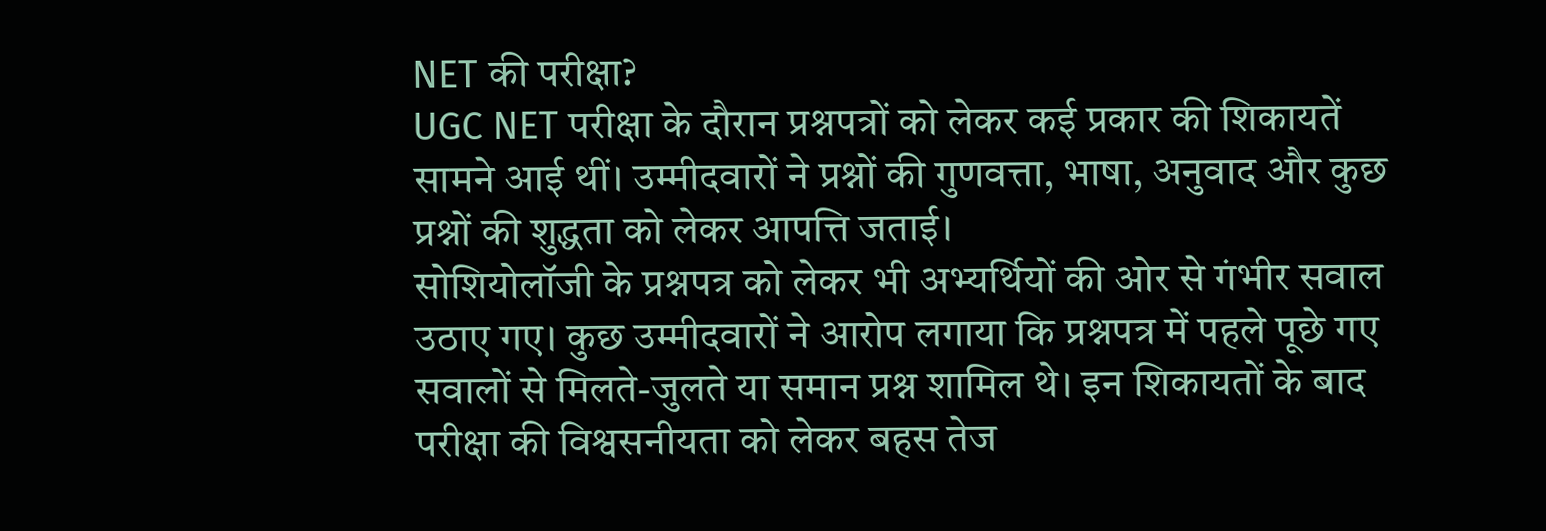NET की परीक्षा?
UGC NET परीक्षा के दौरान प्रश्नपत्रों को लेकर कई प्रकार की शिकायतें सामने आई थीं। उम्मीदवारों ने प्रश्नों की गुणवत्ता, भाषा, अनुवाद और कुछ प्रश्नों की शुद्धता को लेकर आपत्ति जताई।
सोशियोलॉजी के प्रश्नपत्र को लेकर भी अभ्यर्थियों की ओर से गंभीर सवाल उठाए गए। कुछ उम्मीदवारों ने आरोप लगाया कि प्रश्नपत्र में पहले पूछे गए सवालों से मिलते-जुलते या समान प्रश्न शामिल थे। इन शिकायतों के बाद परीक्षा की विश्वसनीयता को लेकर बहस तेज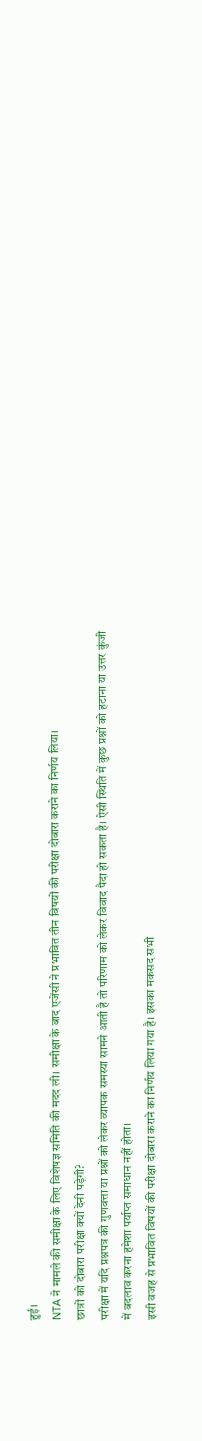हुई।
NTA ने मामले की समीक्षा के लिए विशेषज्ञ समिति की मदद ली। समीक्षा के बाद एजेंसी ने प्रभावित तीन विषयों की परीक्षा दोबारा कराने का निर्णय लिया।
छात्रों को दोबारा परीक्षा क्यों देनी पड़ेगी?
परीक्षा में यदि प्रश्नपत्र की गुणवत्ता या प्रश्नों को लेकर व्यापक समस्या सामने आती है तो परिणाम को लेकर विवाद पैदा हो सकता है। ऐसी स्थिति में कुछ प्रश्नों को हटाना या उत्तर कुंजी में बदलाव करना हमेशा पर्याप्त समाधान नहीं होता।
इसी वजह से प्रभावित विषयों की परीक्षा दोबारा कराने का निर्णय लिया गया है। इसका मकसद सभी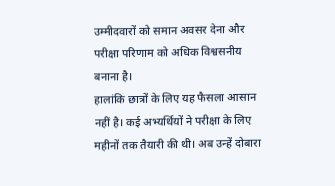उम्मीदवारों को समान अवसर देना और परीक्षा परिणाम को अधिक विश्वसनीय बनाना है।
हालांकि छात्रों के लिए यह फैसला आसान नहीं है। कई अभ्यर्थियों ने परीक्षा के लिए महीनों तक तैयारी की थी। अब उन्हें दोबारा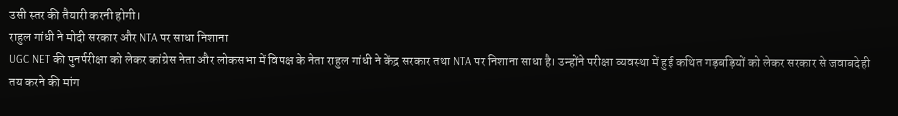उसी स्तर की तैयारी करनी होगी।
राहुल गांधी ने मोदी सरकार और NTA पर साधा निशाना
UGC NET की पुनर्परीक्षा को लेकर कांग्रेस नेता और लोकसभा में विपक्ष के नेता राहुल गांधी ने केंद्र सरकार तथा NTA पर निशाना साधा है। उन्होंने परीक्षा व्यवस्था में हुई कथित गड़बड़ियों को लेकर सरकार से जवाबदेही तय करने की मांग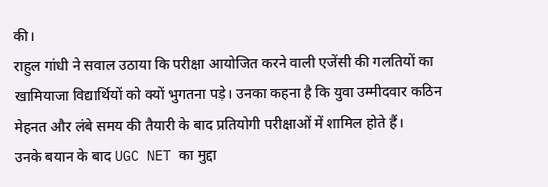की।
राहुल गांधी ने सवाल उठाया कि परीक्षा आयोजित करने वाली एजेंसी की गलतियों का खामियाजा विद्यार्थियों को क्यों भुगतना पड़े। उनका कहना है कि युवा उम्मीदवार कठिन मेहनत और लंबे समय की तैयारी के बाद प्रतियोगी परीक्षाओं में शामिल होते हैं।
उनके बयान के बाद UGC NET का मुद्दा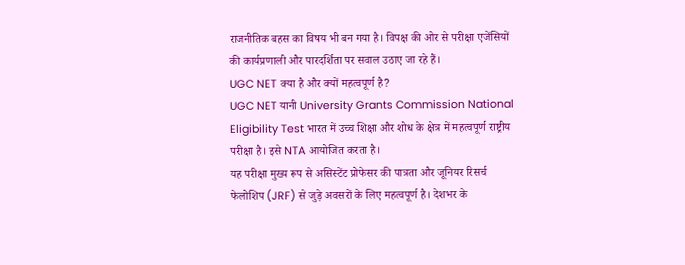राजनीतिक बहस का विषय भी बन गया है। विपक्ष की ओर से परीक्षा एजेंसियों की कार्यप्रणाली और पारदर्शिता पर सवाल उठाए जा रहे हैं।
UGC NET क्या है और क्यों महत्वपूर्ण है?
UGC NET यानी University Grants Commission National Eligibility Test भारत में उच्च शिक्षा और शोध के क्षेत्र में महत्वपूर्ण राष्ट्रीय परीक्षा है। इसे NTA आयोजित करता है।
यह परीक्षा मुख्य रूप से असिस्टेंट प्रोफेसर की पात्रता और जूनियर रिसर्च फेलोशिप (JRF) से जुड़े अवसरों के लिए महत्वपूर्ण है। देशभर के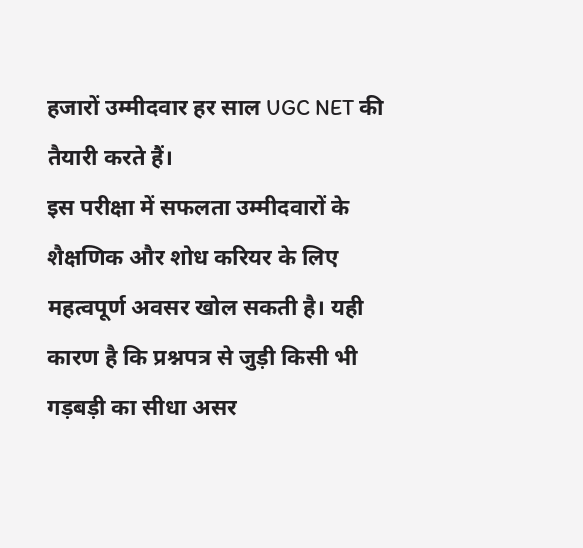हजारों उम्मीदवार हर साल UGC NET की तैयारी करते हैं।
इस परीक्षा में सफलता उम्मीदवारों के शैक्षणिक और शोध करियर के लिए महत्वपूर्ण अवसर खोल सकती है। यही कारण है कि प्रश्नपत्र से जुड़ी किसी भी गड़बड़ी का सीधा असर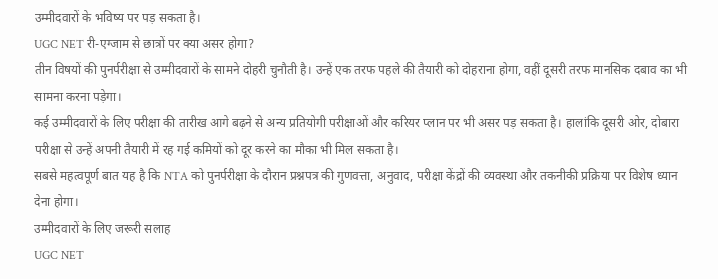उम्मीदवारों के भविष्य पर पड़ सकता है।
UGC NET री-एग्जाम से छात्रों पर क्या असर होगा?
तीन विषयों की पुनर्परीक्षा से उम्मीदवारों के सामने दोहरी चुनौती है। उन्हें एक तरफ पहले की तैयारी को दोहराना होगा, वहीं दूसरी तरफ मानसिक दबाव का भी सामना करना पड़ेगा।
कई उम्मीदवारों के लिए परीक्षा की तारीख आगे बढ़ने से अन्य प्रतियोगी परीक्षाओं और करियर प्लान पर भी असर पड़ सकता है। हालांकि दूसरी ओर, दोबारा परीक्षा से उन्हें अपनी तैयारी में रह गई कमियों को दूर करने का मौका भी मिल सकता है।
सबसे महत्वपूर्ण बात यह है कि NTA को पुनर्परीक्षा के दौरान प्रश्नपत्र की गुणवत्ता, अनुवाद, परीक्षा केंद्रों की व्यवस्था और तकनीकी प्रक्रिया पर विशेष ध्यान देना होगा।
उम्मीदवारों के लिए जरूरी सलाह
UGC NET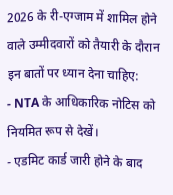2026 के री-एग्जाम में शामिल होने वाले उम्मीदवारों को तैयारी के दौरान इन बातों पर ध्यान देना चाहिए:
- NTA के आधिकारिक नोटिस को नियमित रूप से देखें।
- एडमिट कार्ड जारी होने के बाद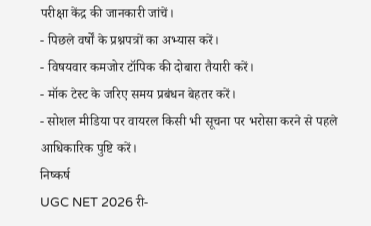परीक्षा केंद्र की जानकारी जांचें।
- पिछले वर्षों के प्रश्नपत्रों का अभ्यास करें।
- विषयवार कमजोर टॉपिक की दोबारा तैयारी करें।
- मॉक टेस्ट के जरिए समय प्रबंधन बेहतर करें।
- सोशल मीडिया पर वायरल किसी भी सूचना पर भरोसा करने से पहले आधिकारिक पुष्टि करें।
निष्कर्ष
UGC NET 2026 री-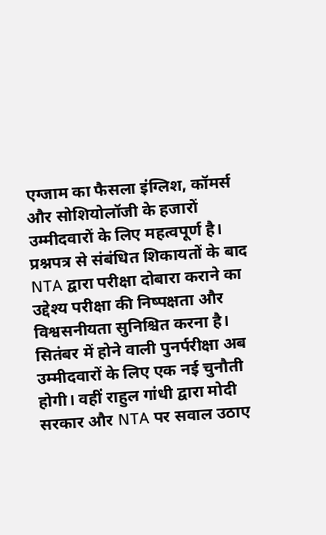एग्जाम का फैसला इंग्लिश, कॉमर्स और सोशियोलॉजी के हजारों उम्मीदवारों के लिए महत्वपूर्ण है। प्रश्नपत्र से संबंधित शिकायतों के बाद NTA द्वारा परीक्षा दोबारा कराने का उद्देश्य परीक्षा की निष्पक्षता और विश्वसनीयता सुनिश्चित करना है।
सितंबर में होने वाली पुनर्परीक्षा अब उम्मीदवारों के लिए एक नई चुनौती होगी। वहीं राहुल गांधी द्वारा मोदी सरकार और NTA पर सवाल उठाए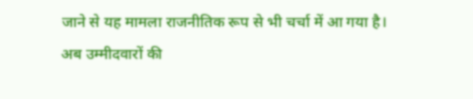जाने से यह मामला राजनीतिक रूप से भी चर्चा में आ गया है।
अब उम्मीदवारों की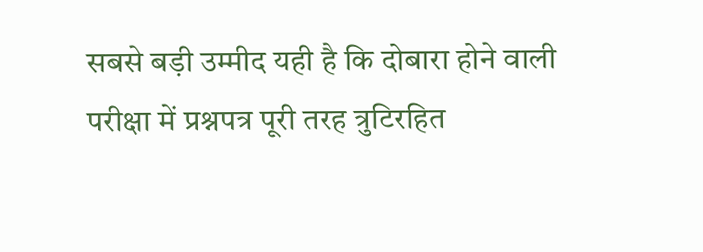सबसे बड़ी उम्मीद यही है कि दोबारा होने वाली परीक्षा में प्रश्नपत्र पूरी तरह त्रुटिरहित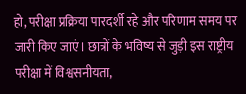हो, परीक्षा प्रक्रिया पारदर्शी रहे और परिणाम समय पर जारी किए जाएं। छात्रों के भविष्य से जुड़ी इस राष्ट्रीय परीक्षा में विश्वसनीयता,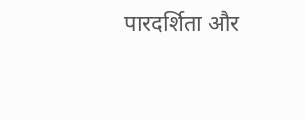पारदर्शिता और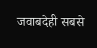जवाबदेही सबसे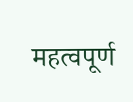महत्वपूर्ण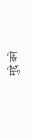मुद्दे बने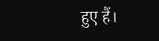हुए हैं।